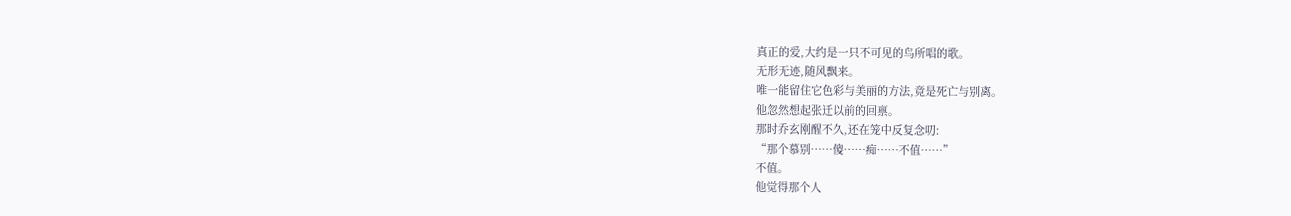真正的爱,大约是一只不可见的鸟所唱的歌。
无形无迹,随风飘来。
唯一能留住它色彩与美丽的方法,竟是死亡与别离。
他忽然想起张迁以前的回禀。
那时乔玄刚醒不久,还在笼中反复念叨:
“那个慕别……傻……痴……不值……”
不值。
他觉得那个人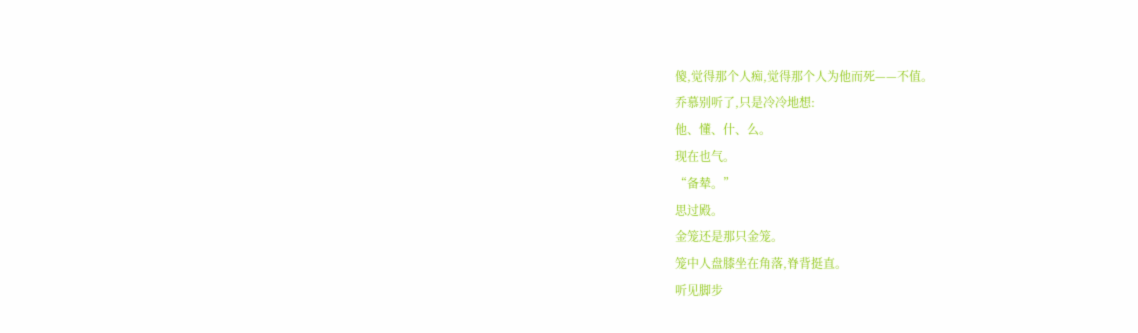傻,觉得那个人痴,觉得那个人为他而死——不值。
乔慕别听了,只是冷冷地想:
他、懂、什、么。
现在也气。
“备辇。”
思过殿。
金笼还是那只金笼。
笼中人盘膝坐在角落,脊背挺直。
听见脚步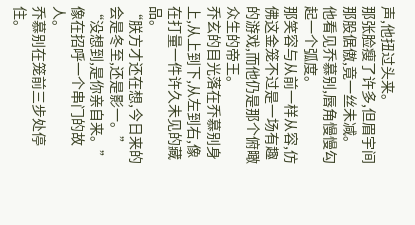声,他扭过头来。
那张脸瘦了许多,但眉宇间那股倨傲,竟一丝未减。
他看见乔慕别,唇角慢慢勾起一个弧度。
那笑容与从前一样从容,仿佛这金笼不过是一场有趣的游戏,而他仍是那个俯瞰众生的帝王。
乔玄的目光落在乔慕别身上,从上到下,从左到右,像在打量一件许久未见的藏品。
“朕方才还在想,今日来的会是冬至,还是影一。”
“没想到,是你亲自来。”
像在招呼一个串门的故人。
乔慕别在笼前三步处停住。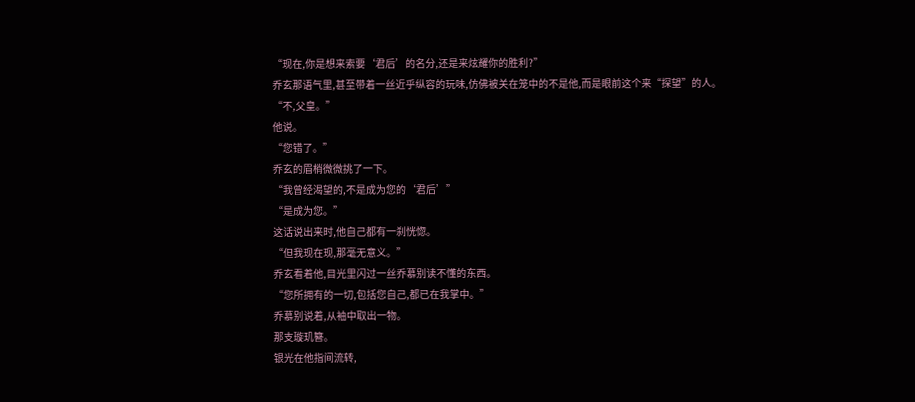“现在,你是想来索要‘君后’的名分,还是来炫耀你的胜利?”
乔玄那语气里,甚至带着一丝近乎纵容的玩味,仿佛被关在笼中的不是他,而是眼前这个来“探望”的人。
“不,父皇。”
他说。
“您错了。”
乔玄的眉梢微微挑了一下。
“我曾经渴望的,不是成为您的‘君后’”
“是成为您。”
这话说出来时,他自己都有一刹恍惚。
“但我现在现,那毫无意义。”
乔玄看着他,目光里闪过一丝乔慕别读不懂的东西。
“您所拥有的一切,包括您自己,都已在我掌中。”
乔慕别说着,从袖中取出一物。
那支璇玑簪。
银光在他指间流转,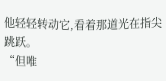他轻轻转动它,看着那道光在指尖跳跃。
“但唯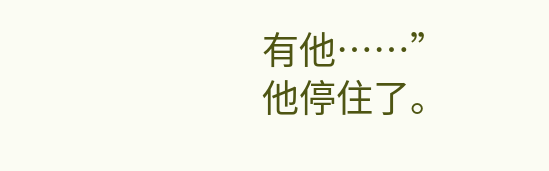有他……”
他停住了。